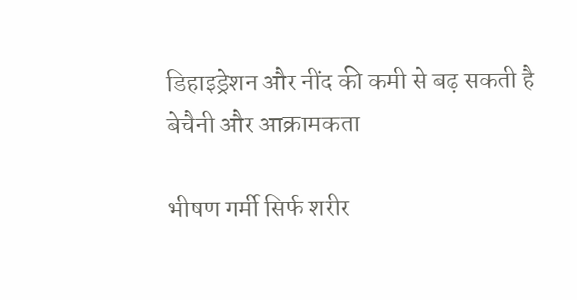डिहाइड्रेशन और नींद की कमी से बढ़ सकती है बेचैनी और आक्रामकता

भीषण गर्मी सिर्फ शरीर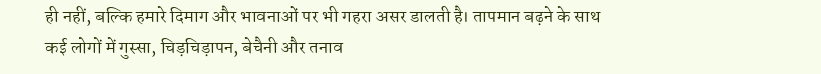ही नहीं, बल्कि हमारे दिमाग और भावनाओं पर भी गहरा असर डालती है। तापमान बढ़ने के साथ कई लोगों में गुस्सा, चिड़चिड़ापन, बेचैनी और तनाव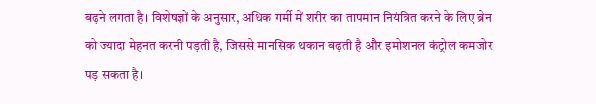बढ़ने लगता है। विशेषज्ञों के अनुसार, अधिक गर्मी में शरीर का तापमान नियंत्रित करने के लिए ब्रेन को ज्यादा मेहनत करनी पड़ती है, जिससे मानसिक थकान बढ़ती है और इमोशनल कंट्रोल कमजोर पड़ सकता है।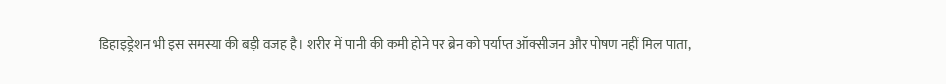डिहाइड्रेशन भी इस समस्या की बड़ी वजह है। शरीर में पानी की कमी होने पर ब्रेन को पर्याप्त ऑक्सीजन और पोषण नहीं मिल पाता,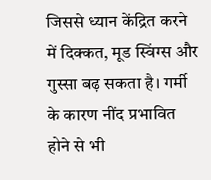जिससे ध्यान केंद्रित करने में दिक्कत, मूड स्विंग्स और गुस्सा बढ़ सकता है। गर्मी के कारण नींद प्रभावित होने से भी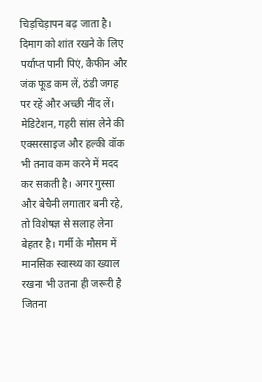चिड़चिड़ापन बढ़ जाता है।
दिमाग को शांत रखने के लिए पर्याप्त पानी पिएं, कैफीन और जंक फूड कम लें, ठंडी जगह पर रहें और अच्छी नींद लें। मेडिटेशन, गहरी सांस लेने की एक्सरसाइज और हल्की वॉक भी तनाव कम करने में मदद कर सकती है। अगर गुस्सा और बेचैनी लगातार बनी रहे, तो विशेषज्ञ से सलाह लेना बेहतर है। गर्मी के मौसम में मानसिक स्वास्थ्य का ख्याल रखना भी उतना ही जरूरी है जितना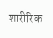शारीरिक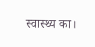स्वास्थ्य का।